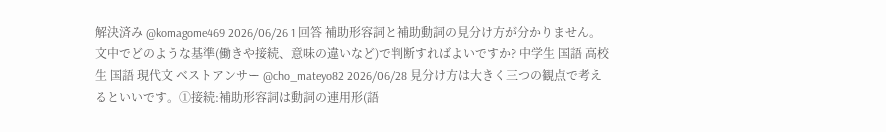解決済み @komagome469 2026/06/26 1 回答 補助形容詞と補助動詞の見分け方が分かりません。文中でどのような基準(働きや接続、意味の違いなど)で判断すればよいですか? 中学生 国語 高校生 国語 現代文 ベストアンサー @cho_mateyo82 2026/06/28 見分け方は大きく三つの観点で考えるといいです。①接続:補助形容詞は動詞の連用形(語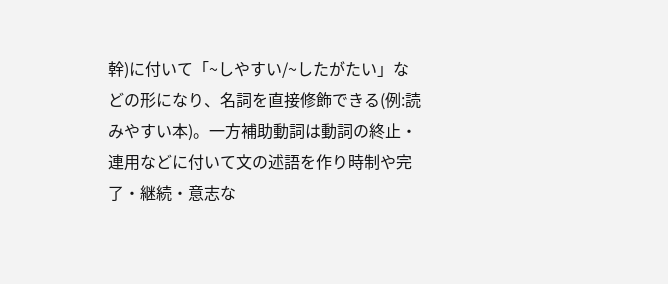幹)に付いて「~しやすい/~したがたい」などの形になり、名詞を直接修飾できる(例:読みやすい本)。一方補助動詞は動詞の終止・連用などに付いて文の述語を作り時制や完了・継続・意志な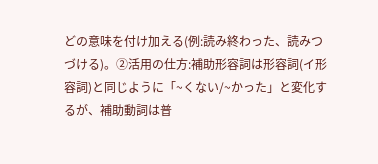どの意味を付け加える(例:読み終わった、読みつづける)。②活用の仕方:補助形容詞は形容詞(イ形容詞)と同じように「~くない/~かった」と変化するが、補助動詞は普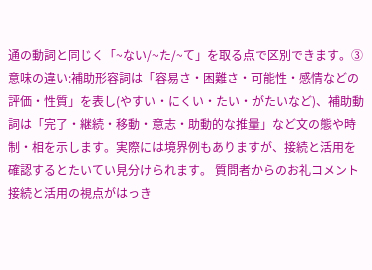通の動詞と同じく「~ない/~た/~て」を取る点で区別できます。③意味の違い:補助形容詞は「容易さ・困難さ・可能性・感情などの評価・性質」を表し(やすい・にくい・たい・がたいなど)、補助動詞は「完了・継続・移動・意志・助動的な推量」など文の態や時制・相を示します。実際には境界例もありますが、接続と活用を確認するとたいてい見分けられます。 質問者からのお礼コメント 接続と活用の視点がはっき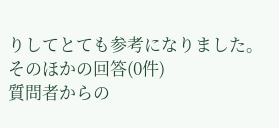りしてとても参考になりました。 そのほかの回答(0件)
質問者からの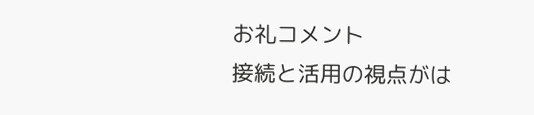お礼コメント
接続と活用の視点がは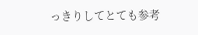っきりしてとても参考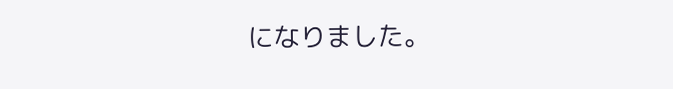になりました。